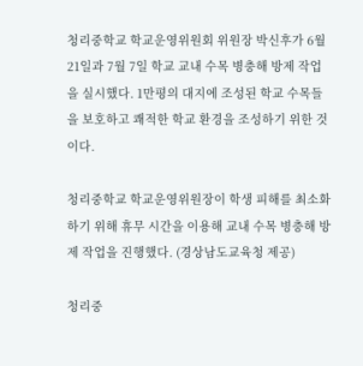청리중학교 학교운영위원회 위원장 박신후가 6월 21일과 7월 7일 학교 교내 수목 병충해 방제 작업을 실시했다. 1만평의 대지에 조성된 학교 수목들을 보호하고 쾌적한 학교 환경을 조성하기 위한 것이다.

청리중학교 학교운영위원장이 학생 피해를 최소화하기 위해 휴무 시간을 이용해 교내 수목 병충해 방제 작업을 진행했다. (경상남도교육청 제공)

청리중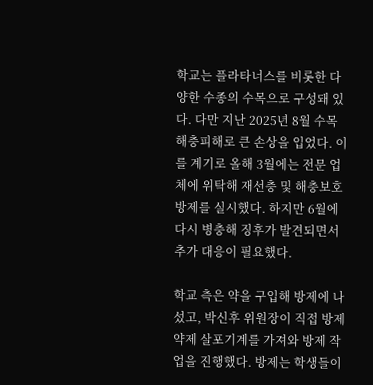학교는 플라타너스를 비롯한 다양한 수종의 수목으로 구성돼 있다. 다만 지난 2025년 8월 수목 해충피해로 큰 손상을 입었다. 이를 계기로 올해 3월에는 전문 업체에 위탁해 재선충 및 해충보호 방제를 실시했다. 하지만 6월에 다시 병충해 징후가 발견되면서 추가 대응이 필요했다.

학교 측은 약을 구입해 방제에 나섰고, 박신후 위원장이 직접 방제 약제 살포기계를 가져와 방제 작업을 진행했다. 방제는 학생들이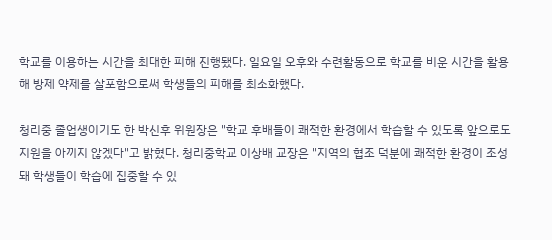학교를 이용하는 시간을 최대한 피해 진행됐다. 일요일 오후와 수련활동으로 학교를 비운 시간을 활용해 방제 약제를 살포함으로써 학생들의 피해를 최소화했다.

청리중 졸업생이기도 한 박신후 위원장은 "학교 후배들이 쾌적한 환경에서 학습할 수 있도록 앞으로도 지원을 아끼지 않겠다"고 밝혔다. 청리중학교 이상배 교장은 "지역의 협조 덕분에 쾌적한 환경이 조성돼 학생들이 학습에 집중할 수 있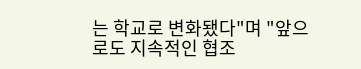는 학교로 변화됐다"며 "앞으로도 지속적인 협조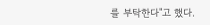를 부탁한다"고 했다.